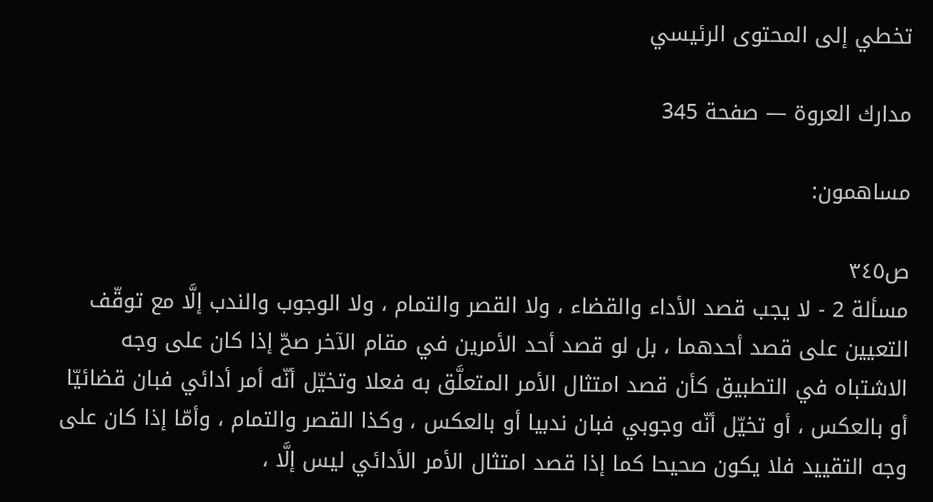تخطي إلى المحتوى الرئيسي

مدارك العروة — صفحة 345

مساهمون:

ص٣٤٥
مسألة 2 - لا يجب قصد الأداء والقضاء ، ولا القصر والتمام ، ولا الوجوب والندب إلَّا مع توقّف التعيين على قصد أحدهما ، بل لو قصد أحد الأمرين في مقام الآخر صحّ إذا كان على وجه الاشتباه في التطبيق كأن قصد امتثال الأمر المتعلَّق به فعلا وتخيّل أنّه أمر أدائي فبان قضائيّا أو بالعكس ، أو تخيّل أنّه وجوبي فبان ندبيا أو بالعكس ، وكذا القصر والتمام ، وأمّا إذا كان على وجه التقييد فلا يكون صحيحا كما إذا قصد امتثال الأمر الأدائي ليس إلَّا ،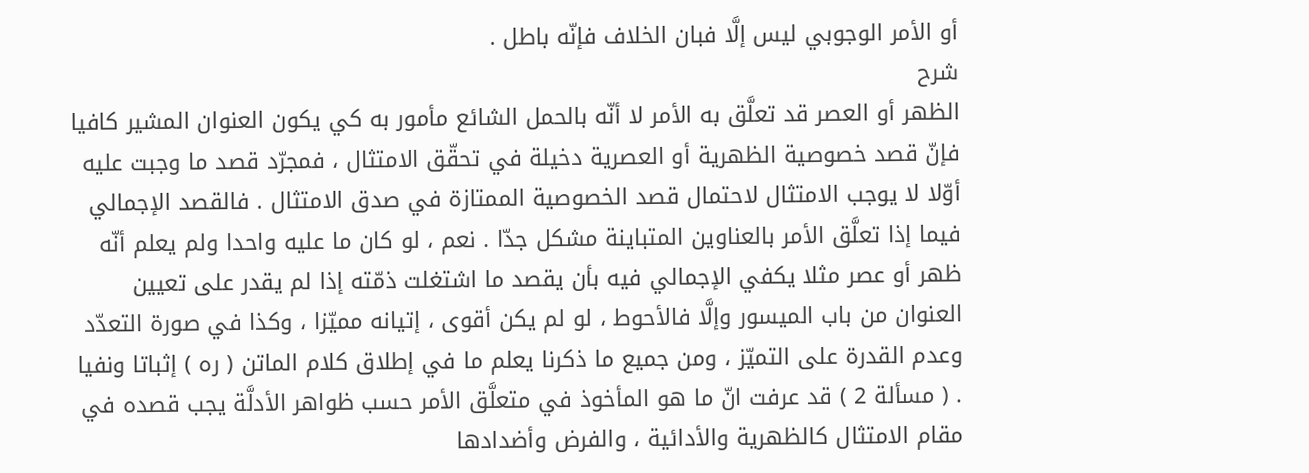أو الأمر الوجوبي ليس إلَّا فبان الخلاف فإنّه باطل .
شرح
الظهر أو العصر قد تعلَّق به الأمر لا أنّه بالحمل الشائع مأمور به كي يكون العنوان المشير كافيا فإنّ قصد خصوصية الظهرية أو العصرية دخيلة في تحقّق الامتثال ، فمجرّد قصد ما وجبت عليه أوّلا لا يوجب الامتثال لاحتمال قصد الخصوصية الممتازة في صدق الامتثال . فالقصد الإجمالي فيما إذا تعلَّق الأمر بالعناوين المتباينة مشكل جدّا . نعم ، لو كان ما عليه واحدا ولم يعلم أنّه ظهر أو عصر مثلا يكفي الإجمالي فيه بأن يقصد ما اشتغلت ذمّته إذا لم يقدر على تعيين العنوان من باب الميسور وإلَّا فالأحوط ، لو لم يكن أقوى ، إتيانه مميّزا ، وكذا في صورة التعدّد وعدم القدرة على التميّز ، ومن جميع ما ذكرنا يعلم ما في إطلاق كلام الماتن ( ره ) إثباتا ونفيا . ( مسألة 2 ) قد عرفت انّ ما هو المأخوذ في متعلَّق الأمر حسب ظواهر الأدلَّة يجب قصده في مقام الامتثال كالظهرية والأدائية ، والفرض وأضدادها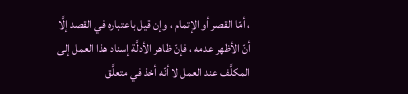، أمّا القصر أو الإتمام ، وإن قيل باعتباره في القصد إلَّا أنّ الأظهر عدمه ، فإنّ ظاهر الأدلَّة إسناد هذا العمل إلى المكلَّف عند العمل لا أنّه أخذ في متعلَّق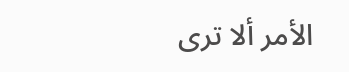الأمر ألا ترى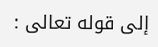إلى قوله تعالى :